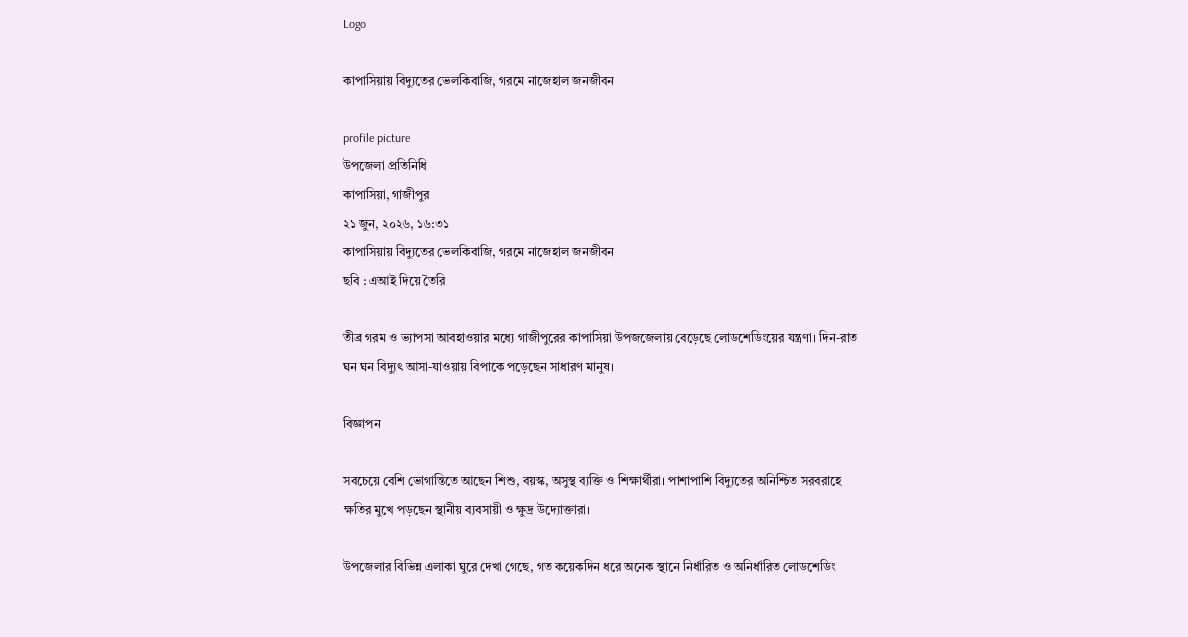Logo

কাপাসিয়ায় বিদ্যুতের ভেলকিবাজি, গরমে নাজেহাল জনজীবন

profile picture
উপজেলা প্রতিনিধি
কাপাসিয়া, গাজীপুর
২১ জুন, ২০২৬, ১৬:৩১
কাপাসিয়ায় বিদ্যুতের ভেলকিবাজি, গরমে নাজেহাল জনজীবন
ছবি : এআই দিয়ে তৈরি

তীব্র গরম ও ভ্যাপসা আবহাওয়ার মধ্যে গাজীপুরের কাপাসিয়া উপজজেলায় বেড়েছে লোডশেডিংয়ের যন্ত্রণা। দিন-রাত ঘন ঘন বিদ্যুৎ আসা-যাওয়ায় বিপাকে পড়েছেন সাধারণ মানুষ।

বিজ্ঞাপন

সবচেয়ে বেশি ভোগান্তিতে আছেন শিশু, বয়স্ক, অসুস্থ ব্যক্তি ও শিক্ষার্থীরা। পাশাপাশি বিদ্যুতের অনিশ্চিত সরবরাহে ক্ষতির মুখে পড়ছেন স্থানীয় ব্যবসায়ী ও ক্ষুদ্র উদ্যোক্তারা।

উপজেলার বিভিন্ন এলাকা ঘুরে দেখা গেছে, গত কয়েকদিন ধরে অনেক স্থানে নির্ধারিত ও অনির্ধারিত লোডশেডিং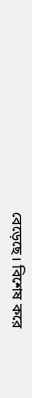বেড়েছে। বিশেষ করে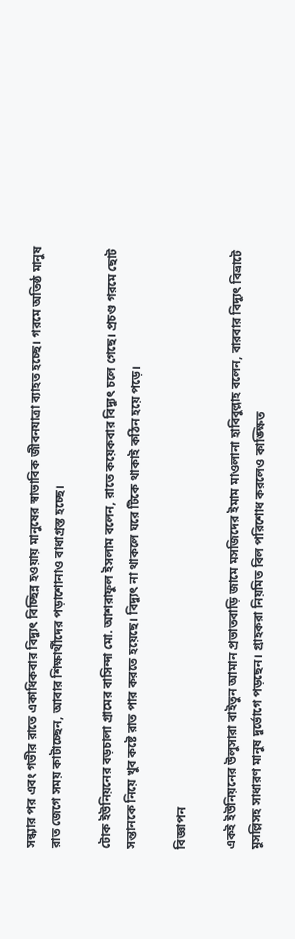সন্ধ্যার পর এবং গভীর রাতে একাধিকবার বিদ্যুৎ বিচ্ছিন্ন হওয়ায় মানুষের স্বাভাবিক জীবনযাত্রা ব্যাহত হচ্ছে। গরমে অতিষ্ঠ মানুষ রাত জেগে সময় কাটাচ্ছেন, আবার শিক্ষার্থীদের পড়াশোনাও বাধাগ্রস্ত হচ্ছে।

টোক ইউনিয়নের বড়চালা গ্রামের বাসিন্দা মো. আশরাফুল ইসলাম বলেন, রাতে কয়েকবার বিদ্যুৎ চলে গেছে। প্রচণ্ড গরমে ছোট সন্তানকে নিয়ে খুব কষ্টে রাত পার করতে হয়েছে। বিদ্যুৎ না থাকলে ঘরে টিকে থাকাই কঠিন হয়ে পড়ে।

বিজ্ঞাপন

একই ইউনিয়নের উলুসারা বাইতুন আমান প্রভাতবাড়ি জামে মসজিদের ইমাম মাওলানা হাবিবুল্লাহ বলেন, বারবার বিদ্যুৎ বিভ্রাটে মুসল্লিসহ সাধারণ মানুষ দুর্ভোগে পড়ছেন। গ্রাহকরা নিয়মিত বিল পরিশোধ করলেও কাঙ্ক্ষিত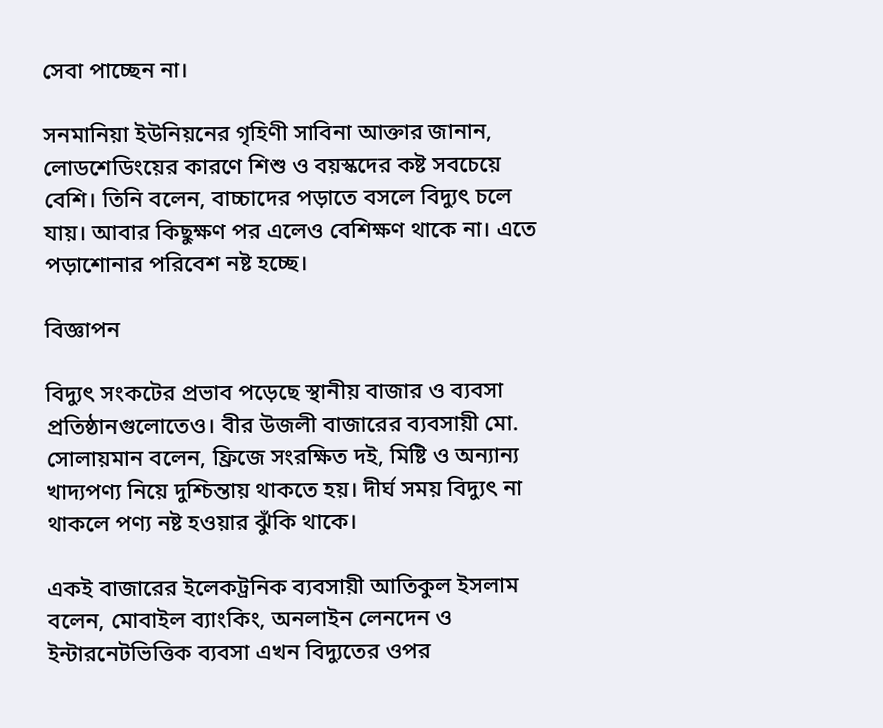সেবা পাচ্ছেন না।

সনমানিয়া ইউনিয়নের গৃহিণী সাবিনা আক্তার জানান, লোডশেডিংয়ের কারণে শিশু ও বয়স্কদের কষ্ট সবচেয়ে বেশি। তিনি বলেন, বাচ্চাদের পড়াতে বসলে বিদ্যুৎ চলে যায়। আবার কিছুক্ষণ পর এলেও বেশিক্ষণ থাকে না। এতে পড়াশোনার পরিবেশ নষ্ট হচ্ছে।

বিজ্ঞাপন

বিদ্যুৎ সংকটের প্রভাব পড়েছে স্থানীয় বাজার ও ব্যবসা প্রতিষ্ঠানগুলোতেও। বীর উজলী বাজারের ব্যবসায়ী মো. সোলায়মান বলেন, ফ্রিজে সংরক্ষিত দই, মিষ্টি ও অন্যান্য খাদ্যপণ্য নিয়ে দুশ্চিন্তায় থাকতে হয়। দীর্ঘ সময় বিদ্যুৎ না থাকলে পণ্য নষ্ট হওয়ার ঝুঁকি থাকে।

একই বাজারের ইলেকট্রনিক ব্যবসায়ী আতিকুল ইসলাম বলেন, মোবাইল ব্যাংকিং, অনলাইন লেনদেন ও ইন্টারনেটভিত্তিক ব্যবসা এখন বিদ্যুতের ওপর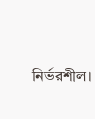নির্ভরশীল।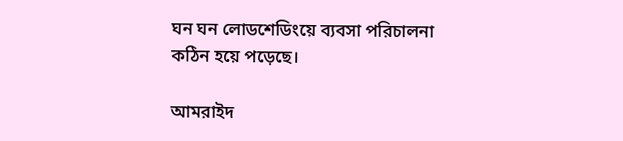ঘন ঘন লোডশেডিংয়ে ব্যবসা পরিচালনা কঠিন হয়ে পড়েছে।

আমরাইদ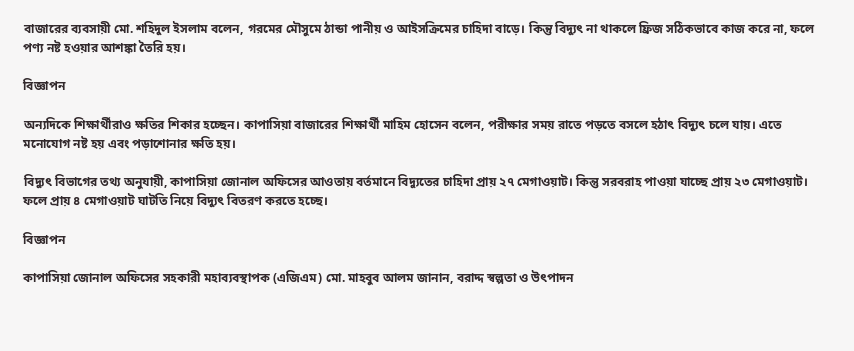বাজারের ব্যবসায়ী মো. শহিদুল ইসলাম বলেন, গরমের মৌসুমে ঠান্ডা পানীয় ও আইসক্রিমের চাহিদা বাড়ে। কিন্তু বিদ্যুৎ না থাকলে ফ্রিজ সঠিকভাবে কাজ করে না, ফলে পণ্য নষ্ট হওয়ার আশঙ্কা তৈরি হয়।

বিজ্ঞাপন

অন্যদিকে শিক্ষার্থীরাও ক্ষতির শিকার হচ্ছেন। কাপাসিয়া বাজারের শিক্ষার্থী মাহিম হোসেন বলেন, পরীক্ষার সময় রাতে পড়তে বসলে হঠাৎ বিদ্যুৎ চলে যায়। এতে মনোযোগ নষ্ট হয় এবং পড়াশোনার ক্ষতি হয়।

বিদ্যুৎ বিভাগের তথ্য অনুযায়ী, কাপাসিয়া জোনাল অফিসের আওতায় বর্তমানে বিদ্যুতের চাহিদা প্রায় ২৭ মেগাওয়াট। কিন্তু সরবরাহ পাওয়া যাচ্ছে প্রায় ২৩ মেগাওয়াট। ফলে প্রায় ৪ মেগাওয়াট ঘাটতি নিয়ে বিদ্যুৎ বিতরণ করতে হচ্ছে।

বিজ্ঞাপন

কাপাসিয়া জোনাল অফিসের সহকারী মহাব্যবস্থাপক (এজিএম) মো. মাহবুব আলম জানান, বরাদ্দ স্বল্পতা ও উৎপাদন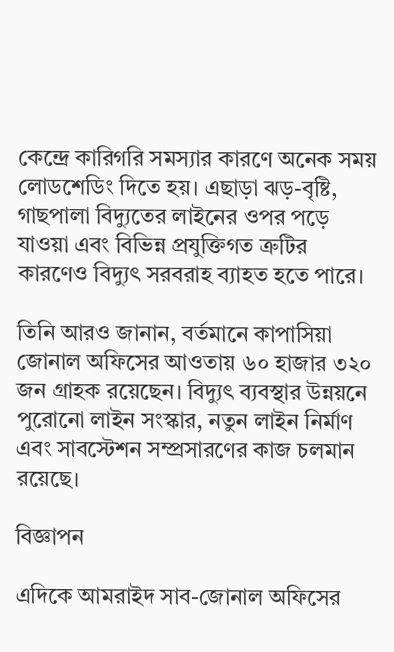কেন্দ্রে কারিগরি সমস্যার কারণে অনেক সময় লোডশেডিং দিতে হয়। এছাড়া ঝড়-বৃষ্টি, গাছপালা বিদ্যুতের লাইনের ওপর পড়ে যাওয়া এবং বিভিন্ন প্রযুক্তিগত ত্রুটির কারণেও বিদ্যুৎ সরবরাহ ব্যাহত হতে পারে।

তিনি আরও জানান, বর্তমানে কাপাসিয়া জোনাল অফিসের আওতায় ৬০ হাজার ৩২০ জন গ্রাহক রয়েছেন। বিদ্যুৎ ব্যবস্থার উন্নয়নে পুরোনো লাইন সংস্কার, নতুন লাইন নির্মাণ এবং সাবস্টেশন সম্প্রসারণের কাজ চলমান রয়েছে।

বিজ্ঞাপন

এদিকে আমরাইদ সাব-জোনাল অফিসের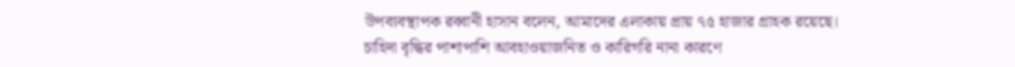উপব্যবস্থাপক রব্বানী হাসান বলেন, আমাদের এলাকায় প্রায় ৭৫ হাজার গ্রাহক রয়েছে। চাহিদা বৃদ্ধির পাশাপাশি আবহাওয়াজনিত ও কারিগরি নানা কারণে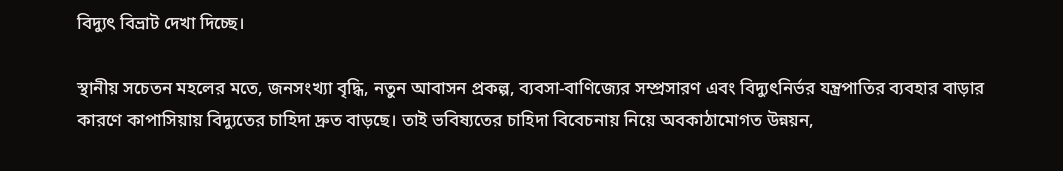বিদ্যুৎ বিভ্রাট দেখা দিচ্ছে।

স্থানীয় সচেতন মহলের মতে, জনসংখ্যা বৃদ্ধি, নতুন আবাসন প্রকল্প, ব্যবসা-বাণিজ্যের সম্প্রসারণ এবং বিদ্যুৎনির্ভর যন্ত্রপাতির ব্যবহার বাড়ার কারণে কাপাসিয়ায় বিদ্যুতের চাহিদা দ্রুত বাড়ছে। তাই ভবিষ্যতের চাহিদা বিবেচনায় নিয়ে অবকাঠামোগত উন্নয়ন,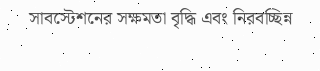সাবস্টেশনের সক্ষমতা বৃদ্ধি এবং নিরবচ্ছিন্ন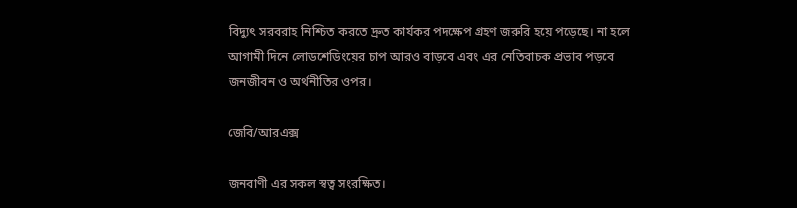বিদ্যুৎ সরবরাহ নিশ্চিত করতে দ্রুত কার্যকর পদক্ষেপ গ্রহণ জরুরি হয়ে পড়েছে। না হলে আগামী দিনে লোডশেডিংয়ের চাপ আরও বাড়বে এবং এর নেতিবাচক প্রভাব পড়বে জনজীবন ও অর্থনীতির ওপর।

জেবি/আরএক্স

জনবাণী এর সকল স্বত্ব সংরক্ষিত।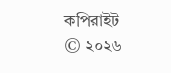কপিরাইট © ২০২৬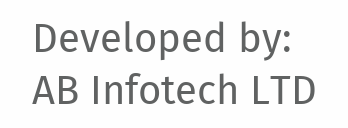Developed by: AB Infotech LTD